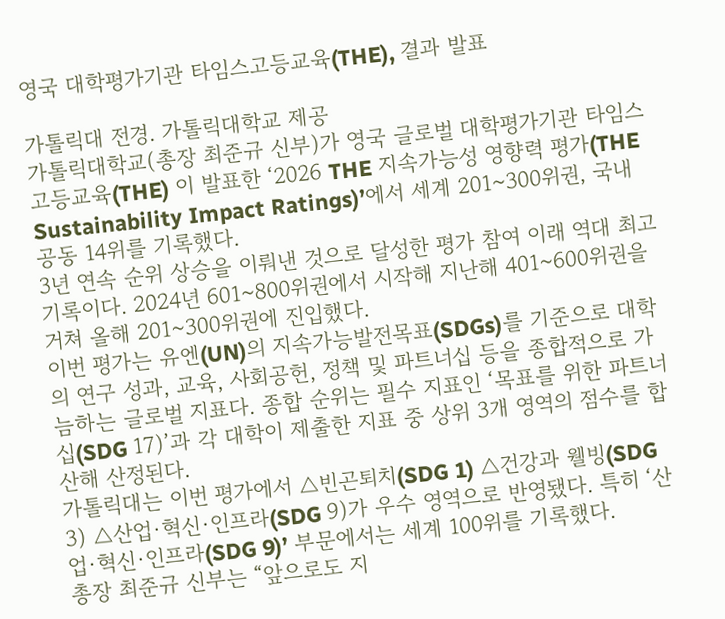영국 대학평가기관 타임스고등교육(THE), 결과 발표

가톨릭대 전경. 가톨릭대학교 제공
가톨릭대학교(총장 최준규 신부)가 영국 글로벌 대학평가기관 타임스고등교육(THE) 이 발표한 ‘2026 THE 지속가능성 영향력 평가(THE Sustainability Impact Ratings)’에서 세계 201~300위권, 국내 공동 14위를 기록했다.
3년 연속 순위 상승을 이뤄낸 것으로 달성한 평가 참여 이래 역대 최고 기록이다. 2024년 601~800위권에서 시작해 지난해 401~600위권을 거쳐 올해 201~300위권에 진입했다.
이번 평가는 유엔(UN)의 지속가능발전목표(SDGs)를 기준으로 대학의 연구 성과, 교육, 사회공헌, 정책 및 파트너십 등을 종합적으로 가늠하는 글로벌 지표다. 종합 순위는 필수 지표인 ‘목표를 위한 파트너십(SDG 17)’과 각 대학이 제출한 지표 중 상위 3개 영역의 점수를 합산해 산정된다.
가톨릭대는 이번 평가에서 △빈곤퇴치(SDG 1) △건강과 웰빙(SDG 3) △산업·혁신·인프라(SDG 9)가 우수 영역으로 반영됐다. 특히 ‘산업·혁신·인프라(SDG 9)’ 부문에서는 세계 100위를 기록했다.
총장 최준규 신부는 “앞으로도 지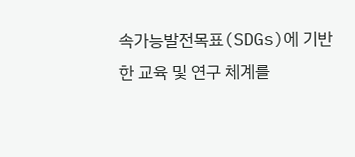속가능발전목표(SDGs)에 기반한 교육 및 연구 체계를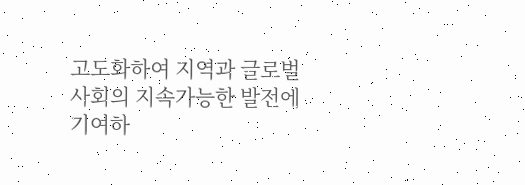고도화하여 지역과 글로벌 사회의 지속가능한 발전에 기여하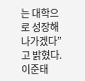는 대학으로 성장해 나가겠다”고 밝혔다.
이준태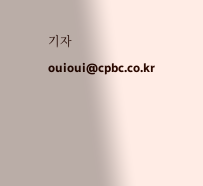기자 ouioui@cpbc.co.kr